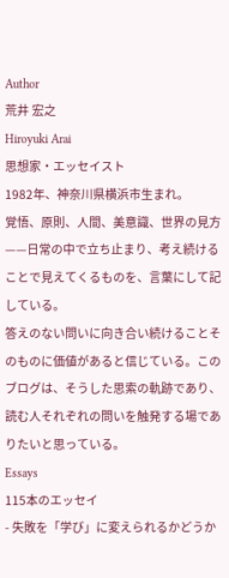Author
荒井 宏之
Hiroyuki Arai
思想家・エッセイスト
1982年、神奈川県横浜市生まれ。
覚悟、原則、人間、美意識、世界の見方——日常の中で立ち止まり、考え続けることで見えてくるものを、言葉にして記している。
答えのない問いに向き合い続けることそのものに価値があると信じている。このブログは、そうした思索の軌跡であり、読む人それぞれの問いを触発する場でありたいと思っている。
Essays
115本のエッセイ
- 失敗を「学び」に変えられるかどうか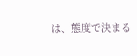は、態度で決まる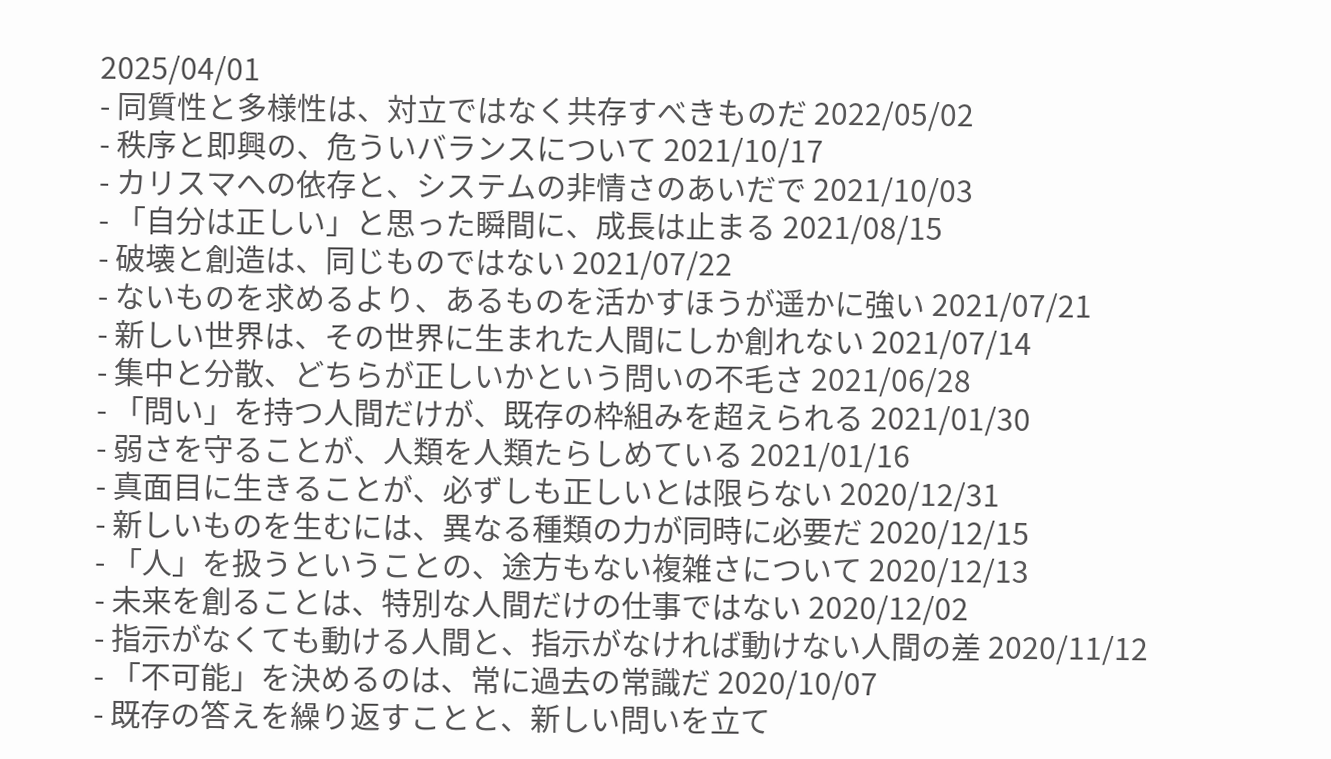2025/04/01
- 同質性と多様性は、対立ではなく共存すべきものだ 2022/05/02
- 秩序と即興の、危ういバランスについて 2021/10/17
- カリスマへの依存と、システムの非情さのあいだで 2021/10/03
- 「自分は正しい」と思った瞬間に、成長は止まる 2021/08/15
- 破壊と創造は、同じものではない 2021/07/22
- ないものを求めるより、あるものを活かすほうが遥かに強い 2021/07/21
- 新しい世界は、その世界に生まれた人間にしか創れない 2021/07/14
- 集中と分散、どちらが正しいかという問いの不毛さ 2021/06/28
- 「問い」を持つ人間だけが、既存の枠組みを超えられる 2021/01/30
- 弱さを守ることが、人類を人類たらしめている 2021/01/16
- 真面目に生きることが、必ずしも正しいとは限らない 2020/12/31
- 新しいものを生むには、異なる種類の力が同時に必要だ 2020/12/15
- 「人」を扱うということの、途方もない複雑さについて 2020/12/13
- 未来を創ることは、特別な人間だけの仕事ではない 2020/12/02
- 指示がなくても動ける人間と、指示がなければ動けない人間の差 2020/11/12
- 「不可能」を決めるのは、常に過去の常識だ 2020/10/07
- 既存の答えを繰り返すことと、新しい問いを立て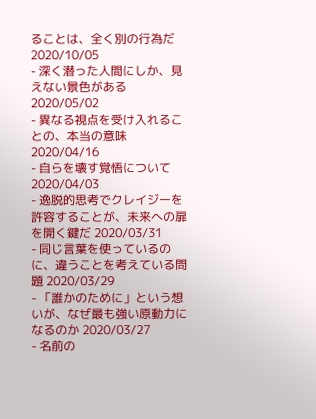ることは、全く別の行為だ 2020/10/05
- 深く潜った人間にしか、見えない景色がある 2020/05/02
- 異なる視点を受け入れることの、本当の意味 2020/04/16
- 自らを壊す覚悟について 2020/04/03
- 逸脱的思考でクレイジーを許容することが、未来への扉を開く鍵だ 2020/03/31
- 同じ言葉を使っているのに、違うことを考えている問題 2020/03/29
- 「誰かのために」という想いが、なぜ最も強い原動力になるのか 2020/03/27
- 名前の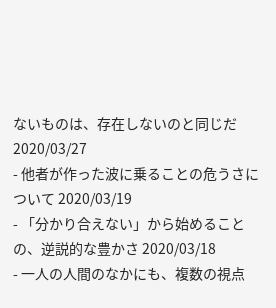ないものは、存在しないのと同じだ 2020/03/27
- 他者が作った波に乗ることの危うさについて 2020/03/19
- 「分かり合えない」から始めることの、逆説的な豊かさ 2020/03/18
- 一人の人間のなかにも、複数の視点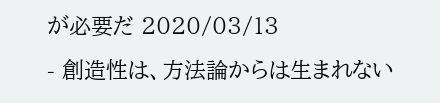が必要だ 2020/03/13
- 創造性は、方法論からは生まれない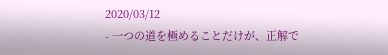2020/03/12
- 一つの道を極めることだけが、正解で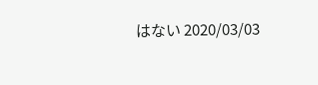はない 2020/03/03